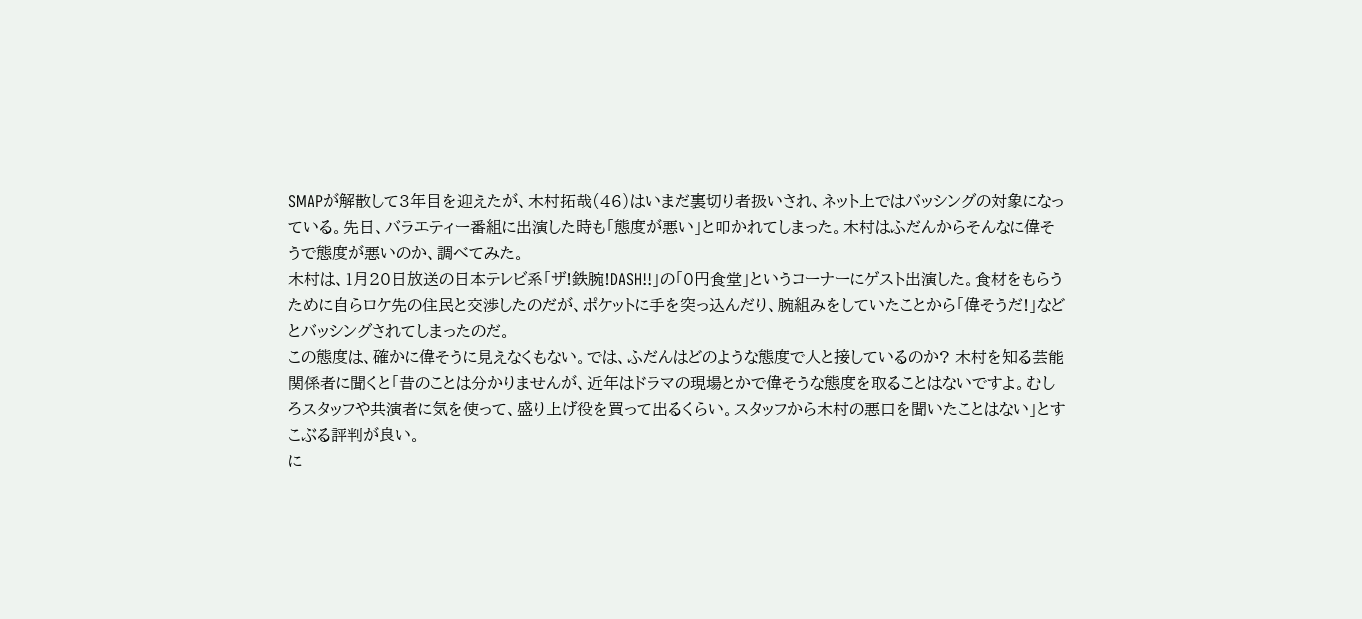SMAPが解散して3年目を迎えたが、木村拓哉(46)はいまだ裏切り者扱いされ、ネット上ではバッシングの対象になっている。先日、バラエティー番組に出演した時も「態度が悪い」と叩かれてしまった。木村はふだんからそんなに偉そうで態度が悪いのか、調べてみた。
木村は、1月20日放送の日本テレビ系「ザ!鉄腕!DASH!!」の「0円食堂」というコーナーにゲスト出演した。食材をもらうために自らロケ先の住民と交渉したのだが、ポケットに手を突っ込んだり、腕組みをしていたことから「偉そうだ!」などとバッシングされてしまったのだ。
この態度は、確かに偉そうに見えなくもない。では、ふだんはどのような態度で人と接しているのか? 木村を知る芸能関係者に聞くと「昔のことは分かりませんが、近年はドラマの現場とかで偉そうな態度を取ることはないですよ。むしろスタッフや共演者に気を使って、盛り上げ役を買って出るくらい。スタッフから木村の悪口を聞いたことはない」とすこぶる評判が良い。
に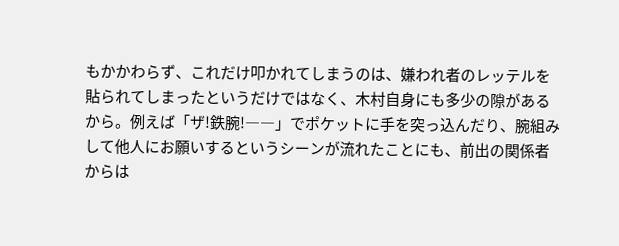もかかわらず、これだけ叩かれてしまうのは、嫌われ者のレッテルを貼られてしまったというだけではなく、木村自身にも多少の隙があるから。例えば「ザ!鉄腕!――」でポケットに手を突っ込んだり、腕組みして他人にお願いするというシーンが流れたことにも、前出の関係者からは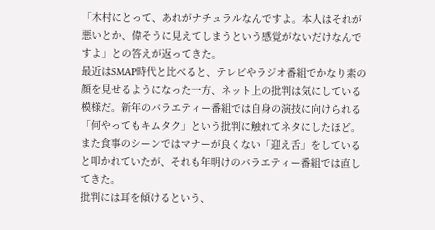「木村にとって、あれがナチュラルなんですよ。本人はそれが悪いとか、偉そうに見えてしまうという感覚がないだけなんですよ」との答えが返ってきた。
最近はSMAP時代と比べると、テレビやラジオ番組でかなり素の顔を見せるようになった一方、ネット上の批判は気にしている模様だ。新年のバラエティー番組では自身の演技に向けられる「何やってもキムタク」という批判に触れてネタにしたほど。また食事のシーンではマナーが良くない「迎え舌」をしていると叩かれていたが、それも年明けのバラエティー番組では直してきた。
批判には耳を傾けるという、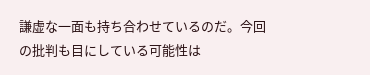謙虚な一面も持ち合わせているのだ。今回の批判も目にしている可能性は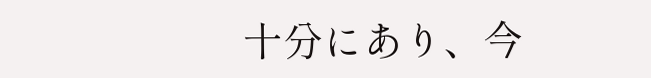十分にあり、今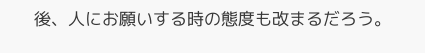後、人にお願いする時の態度も改まるだろう。